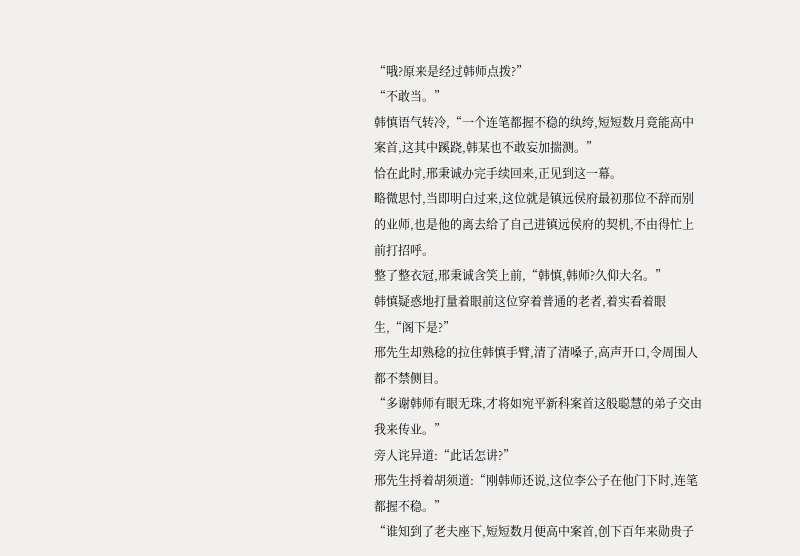“哦?原来是经过韩师点拨?”
“不敢当。”
韩慎语气转冷,“一个连笔都握不稳的纨绔,短短数月竟能高中案首,这其中蹊跷,韩某也不敢妄加揣测。”
恰在此时,邢秉诚办完手续回来,正见到这一幕。
略微思忖,当即明白过来,这位就是镇远侯府最初那位不辞而别的业师,也是他的离去给了自己进镇远侯府的契机,不由得忙上前打招呼。
整了整衣冠,邢秉诚含笑上前,“韩慎,韩师?久仰大名。”
韩慎疑惑地打量着眼前这位穿着普通的老者,着实看着眼生,“阁下是?”
邢先生却熟稔的拉住韩慎手臂,清了清嗓子,高声开口,令周围人都不禁侧目。
“多谢韩师有眼无珠,才将如宛平新科案首这般聪慧的弟子交由我来传业。”
旁人诧异道:“此话怎讲?”
邢先生捋着胡须道:“刚韩师还说,这位李公子在他门下时,连笔都握不稳。”
“谁知到了老夫座下,短短数月便高中案首,创下百年来勋贵子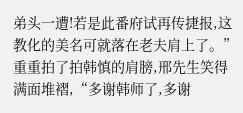弟头一遭!若是此番府试再传捷报,这教化的美名可就落在老夫肩上了。”
重重拍了拍韩慎的肩膀,邢先生笑得满面堆褶,“多谢韩师了,多谢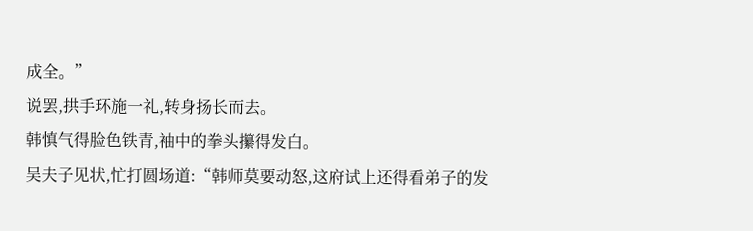成全。”
说罢,拱手环施一礼,转身扬长而去。
韩慎气得脸色铁青,袖中的拳头攥得发白。
吴夫子见状,忙打圆场道:“韩师莫要动怒,这府试上还得看弟子的发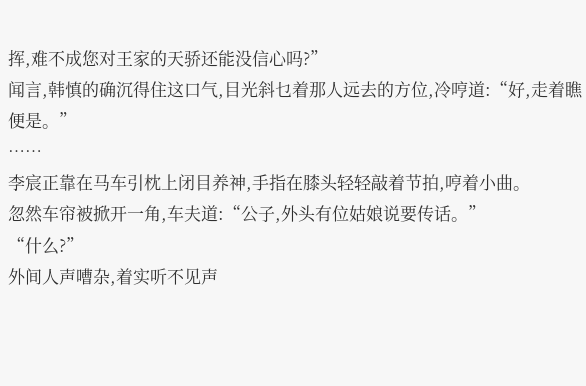挥,难不成您对王家的天骄还能没信心吗?”
闻言,韩慎的确沉得住这口气,目光斜乜着那人远去的方位,冷哼道:“好,走着瞧便是。”
……
李宸正靠在马车引枕上闭目养神,手指在膝头轻轻敲着节拍,哼着小曲。
忽然车帘被掀开一角,车夫道:“公子,外头有位姑娘说要传话。”
“什么?”
外间人声嘈杂,着实听不见声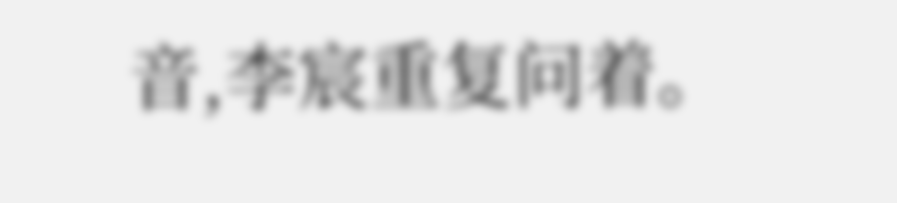音,李宸重复问着。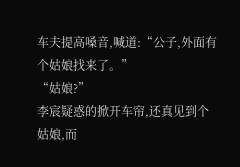车夫提高嗓音,喊道:“公子,外面有个姑娘找来了。”
“姑娘?”
李宸疑惑的掀开车帘,还真见到个姑娘,而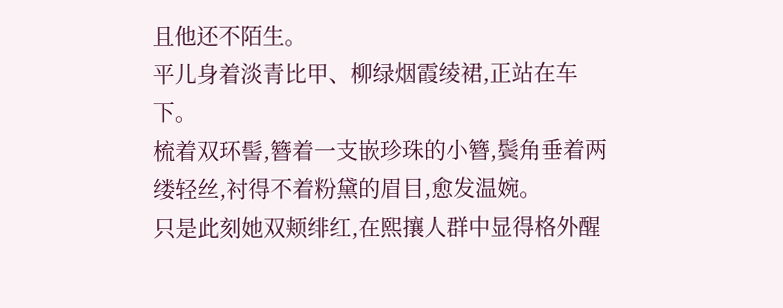且他还不陌生。
平儿身着淡青比甲、柳绿烟霞绫裙,正站在车下。
梳着双环髻,簪着一支嵌珍珠的小簪,鬓角垂着两缕轻丝,衬得不着粉黛的眉目,愈发温婉。
只是此刻她双颊绯红,在熙攘人群中显得格外醒